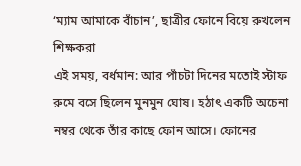‘ম্যাম আমাকে বাঁচান’, ছাত্রীর ফোনে বিয়ে রুখলেন শিক্ষকরা
এই সময়, বর্ধমান: আর পাঁচটা দিনের মতোই স্টাফ রুমে বসে ছিলেন মুনমুন ঘোষ। হঠাৎ একটি অচেনা নম্বর থেকে তাঁর কাছে ফোন আসে। ফোনের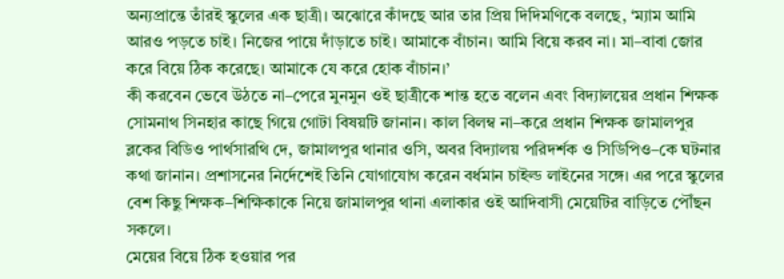অন্যপ্রান্তে তাঁরই স্কুলের এক ছাত্রী। অঝোরে কাঁদছে আর তার প্রিয় দিদিমণিকে বলছে, ‘ম্যাম আমি আরও পড়তে চাই। নিজের পায়ে দাঁড়াতে চাই। আমাকে বাঁচান। আমি বিয়ে করব না। মা–বাবা জোর করে বিয়ে ঠিক করেছে। আমাকে যে করে হোক বাঁচান।’
কী করবেন ভেবে উঠতে না–পেরে মুনমুন ওই ছাত্রীকে শান্ত হতে বলেন এবং বিদ্যালয়ের প্রধান শিক্ষক সোমনাথ সিনহার কাছে গিয়ে গোটা বিষয়টি জানান। কাল বিলম্ব না–করে প্রধান শিক্ষক জামালপুর ব্লকের বিডিও পার্থসারথি দে, জামালপুর থানার ওসি, অবর বিদ্যালয় পরিদর্শক ও সিডিপিও–কে ঘটনার কথা জানান। প্রশাসনের নির্দেশেই তিনি যোগাযোগ করেন বর্ধমান চাইল্ড লাইনের সঙ্গে। এর পরে স্কুলের বেশ কিছু শিক্ষক–শিক্ষিকাকে নিয়ে জামালপুর থানা এলাকার ওই আদিবাসী মেয়েটির বাড়িতে পৌঁছন সকলে।
মেয়ের বিয়ে ঠিক হওয়ার পর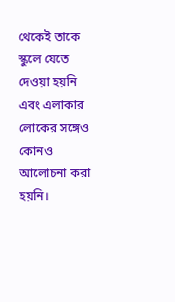থেকেই তাকে স্কুলে যেতে দেওয়া হয়নি এবং এলাকার লোকের সঙ্গেও কোনও আলোচনা করা হয়নি।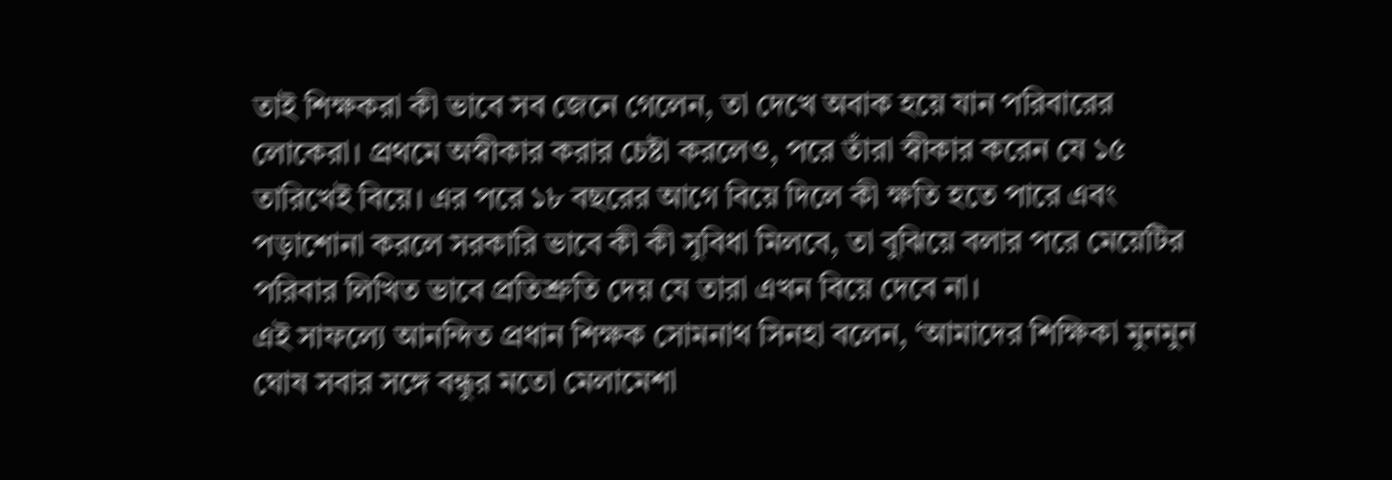তাই শিক্ষকরা কী ভাবে সব জেনে গেলেন, তা দেখে অবাক হয়ে যান পরিবারের লোকেরা। প্রথমে অস্বীকার করার চেষ্টা করলেও, পরে তাঁরা স্বীকার করেন যে ১৫ তারিখেই বিয়ে। এর পরে ১৮ বছরের আগে বিয়ে দিলে কী ক্ষতি হতে পারে এবং পড়াশোনা করলে সরকারি ভাবে কী কী সুবিধা মিলবে, তা বুঝিয়ে বলার পরে মেয়েটির পরিবার লিখিত ভাবে প্রতিশ্রুতি দেয় যে তারা এখন বিয়ে দেবে না।
এই সাফল্যে আনন্দিত প্রধান শিক্ষক সোমনাথ সিনহা বলেন, ‘আমাদের শিক্ষিকা মুনমুন ঘোষ সবার সঙ্গে বন্ধুর মতো মেলামেশা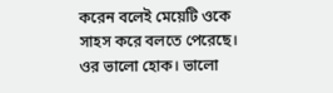করেন বলেই মেয়েটি ওকে সাহস করে বলতে পেরেছে। ওর ভালো হোক। ভালো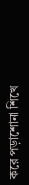করে পড়াশোনা শিখে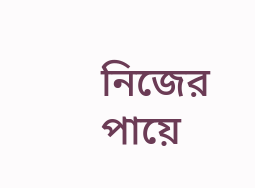নিজের পায়ে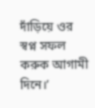দাঁড়িয়ে ওর স্বপ্ন সফল করুক আগামী দিনে।’